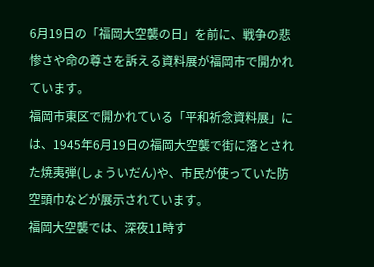6月19日の「福岡大空襲の日」を前に、戦争の悲惨さや命の尊さを訴える資料展が福岡市で開かれています。
福岡市東区で開かれている「平和祈念資料展」には、1945年6月19日の福岡大空襲で街に落とされた焼夷弾(しょういだん)や、市民が使っていた防空頭巾などが展示されています。
福岡大空襲では、深夜11時す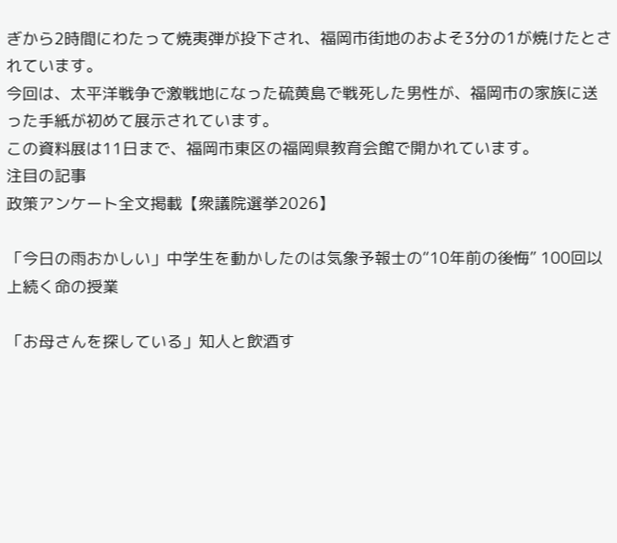ぎから2時間にわたって焼夷弾が投下され、福岡市街地のおよそ3分の1が焼けたとされています。
今回は、太平洋戦争で激戦地になった硫黄島で戦死した男性が、福岡市の家族に送った手紙が初めて展示されています。
この資料展は11日まで、福岡市東区の福岡県教育会館で開かれています。
注目の記事
政策アンケート全文掲載【衆議院選挙2026】

「今日の雨おかしい」中学生を動かしたのは気象予報士の“10年前の後悔” 100回以上続く命の授業

「お母さんを探している」知人と飲酒す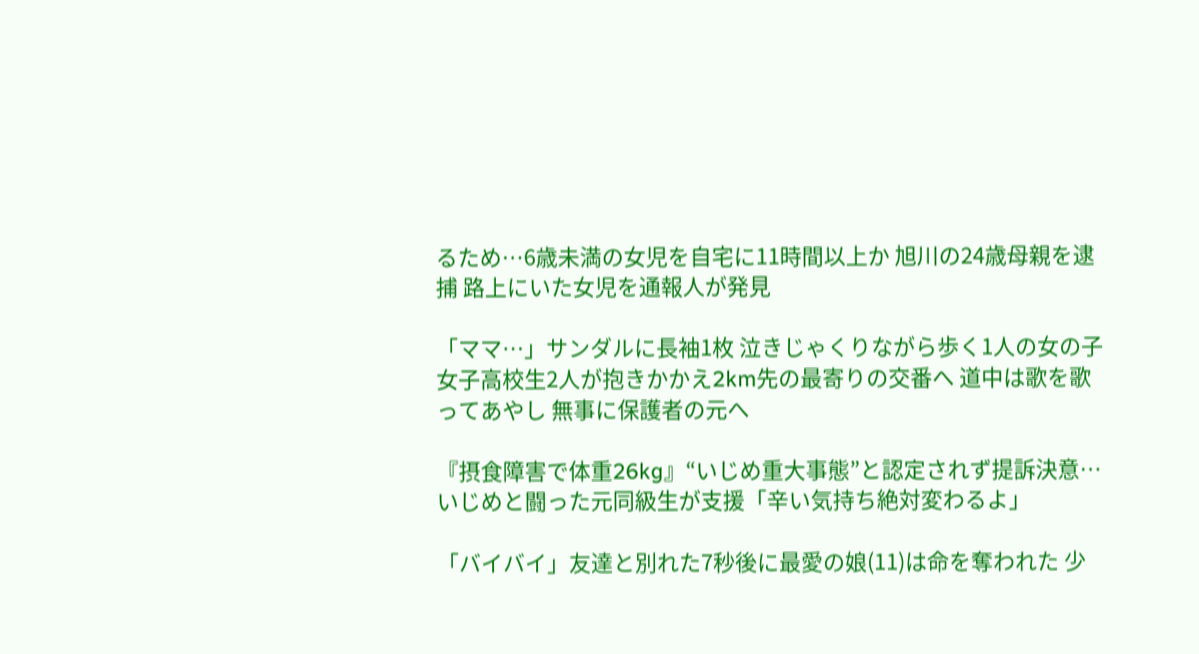るため…6歳未満の女児を自宅に11時間以上か 旭川の24歳母親を逮捕 路上にいた女児を通報人が発見

「ママ…」サンダルに長袖1枚 泣きじゃくりながら歩く1人の女の子 女子高校生2人が抱きかかえ2km先の最寄りの交番へ 道中は歌を歌ってあやし 無事に保護者の元へ

『摂食障害で体重26kg』“いじめ重大事態”と認定されず提訴決意…いじめと闘った元同級生が支援「辛い気持ち絶対変わるよ」

「バイバイ」友達と別れた7秒後に最愛の娘(11)は命を奪われた 少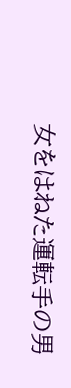女をはねた運転手の男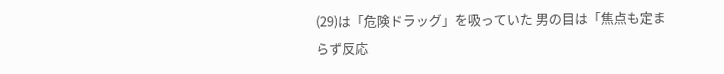(29)は「危険ドラッグ」を吸っていた 男の目は「焦点も定まらず反応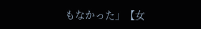もなかった」【女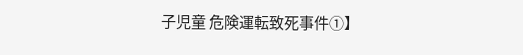子児童 危険運転致死事件①】